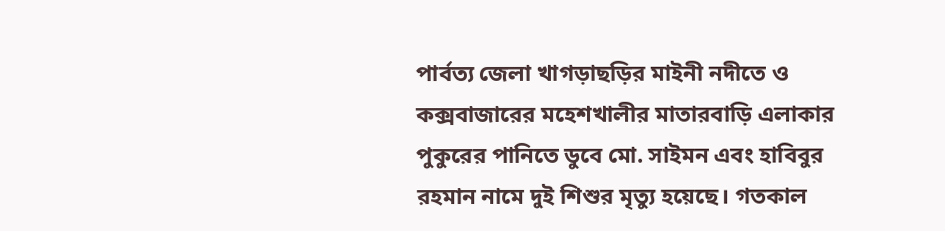পার্বত্য জেলা খাগড়াছড়ির মাইনী নদীতে ও কক্সবাজারের মহেশখালীর মাতারবাড়ি এলাকার পুকুরের পানিতে ডুবে মো. সাইমন এবং হাবিবুর রহমান নামে দুই শিশুর মৃত্যু হয়েছে। গতকাল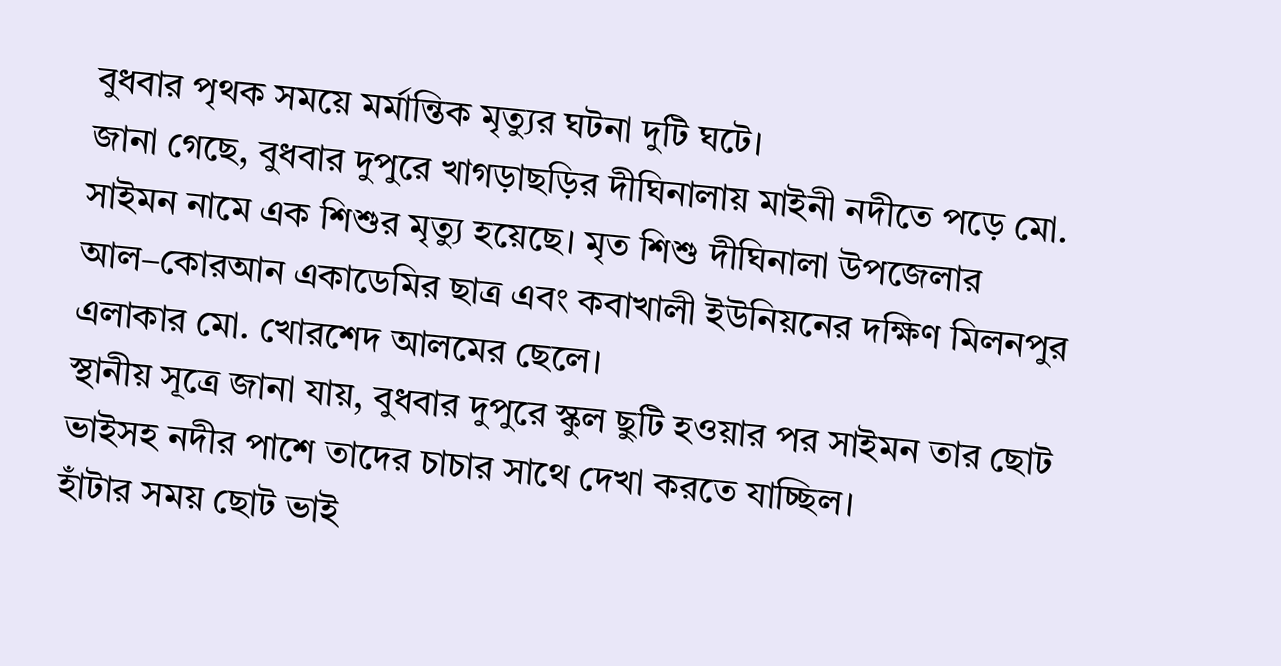বুধবার পৃথক সময়ে মর্মান্তিক মৃত্যুর ঘটনা দুটি ঘটে।
জানা গেছে, বুধবার দুপুরে খাগড়াছড়ির দীঘিনালায় মাইনী নদীতে পড়ে মো. সাইমন নামে এক শিশুর মৃত্যু হয়েছে। মৃত শিশু দীঘিনালা উপজেলার আল–কোরআন একাডেমির ছাত্র এবং কবাখালী ইউনিয়নের দক্ষিণ মিলনপুর এলাকার মো. খোরশেদ আলমের ছেলে।
স্থানীয় সূত্রে জানা যায়, বুধবার দুপুরে স্কুল ছুটি হওয়ার পর সাইমন তার ছোট ভাইসহ নদীর পাশে তাদের চাচার সাথে দেখা করতে যাচ্ছিল।
হাঁটার সময় ছোট ভাই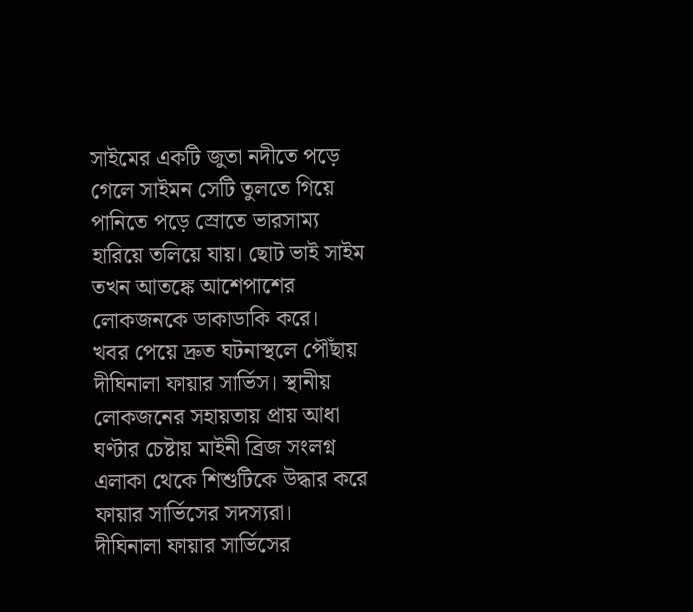সাইমের একটি জুতা নদীতে পড়ে গেলে সাইমন সেটি তুলতে গিয়ে পানিতে পড়ে স্রোতে ভারসাম্য হারিয়ে তলিয়ে যায়। ছোট ভাই সাইম তখন আতঙ্কে আশেপাশের লোকজনকে ডাকাডাকি করে।
খবর পেয়ে দ্রুত ঘটনাস্থলে পৌঁছায় দীঘিনালা ফায়ার সার্ভিস। স্থানীয় লোকজনের সহায়তায় প্রায় আধা ঘণ্টার চেষ্টায় মাইনী ব্রিজ সংলগ্ন এলাকা থেকে শিশুটিকে উদ্ধার করে ফায়ার সার্ভিসের সদস্যরা।
দীঘিনালা ফায়ার সার্ভিসের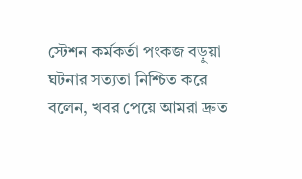স্টেশন কর্মকর্তা পংকজ বড়ুয়া ঘটনার সত্যতা নিশ্চিত করে বলেন, খবর পেয়ে আমরা দ্রুত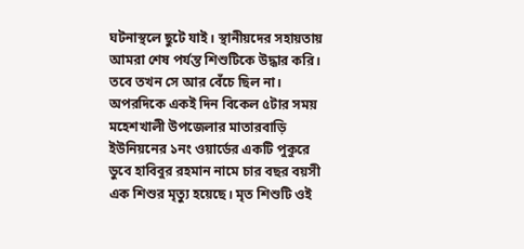ঘটনাস্থলে ছুটে যাই। স্থানীয়দের সহায়তায় আমরা শেষ পর্যন্ত শিশুটিকে উদ্ধার করি। তবে তখন সে আর বেঁচে ছিল না।
অপরদিকে একই দিন বিকেল ৫টার সময় মহেশখালী উপজেলার মাতারবাড়ি ইউনিয়নের ১নং ওয়ার্ডের একটি পুকুরে ডুবে হাবিবুর রহমান নামে চার বছর বয়সী এক শিশুর মৃত্যু হয়েছে। মৃত শিশুটি ওই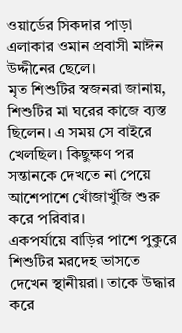ওয়ার্ডের সিকদার পাড়া এলাকার ওমান প্রবাসী মাঈন উদ্দীনের ছেলে।
মৃত শিশুটির স্বজনরা জানায়, শিশুটির মা ঘরের কাজে ব্যস্ত ছিলেন। এ সময় সে বাইরে খেলছিল। কিছুক্ষণ পর সন্তানকে দেখতে না পেয়ে আশেপাশে খোঁজাখুঁজি শুরু করে পরিবার।
একপর্যায়ে বাড়ির পাশে পুকুরে শিশুটির মরদেহ ভাসতে দেখেন স্থানীয়রা। তাকে উদ্ধার করে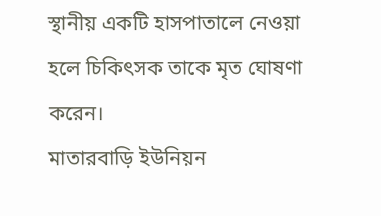স্থানীয় একটি হাসপাতালে নেওয়া হলে চিকিৎসক তাকে মৃত ঘোষণা করেন।
মাতারবাড়ি ইউনিয়ন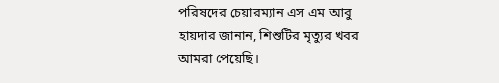পরিষদের চেয়ারম্যান এস এম আবু হায়দার জানান, শিশুটির মৃত্যুর খবর আমরা পেয়েছি।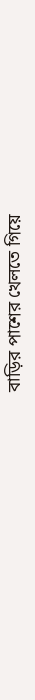বাড়ির পাশের খেলতে গিয়ে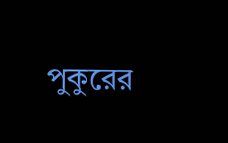পুকুরের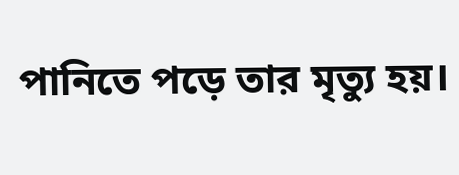পানিতে পড়ে তার মৃত্যু হয়।